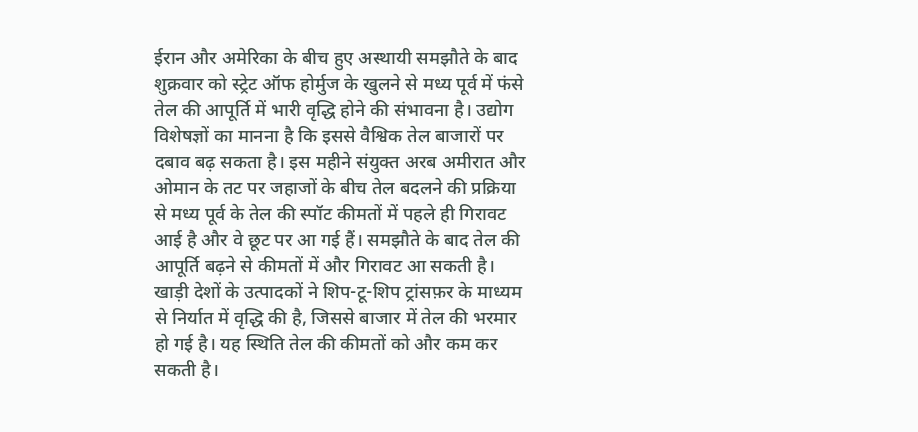ईरान और अमेरिका के बीच हुए अस्थायी समझौते के बाद शुक्रवार को स्ट्रेट ऑफ होर्मुज के खुलने से मध्य पूर्व में फंसे तेल की आपूर्ति में भारी वृद्धि होने की संभावना है। उद्योग विशेषज्ञों का मानना है कि इससे वैश्विक तेल बाजारों पर दबाव बढ़ सकता है। इस महीने संयुक्त अरब अमीरात और ओमान के तट पर जहाजों के बीच तेल बदलने की प्रक्रिया से मध्य पूर्व के तेल की स्पॉट कीमतों में पहले ही गिरावट आई है और वे छूट पर आ गई हैं। समझौते के बाद तेल की आपूर्ति बढ़ने से कीमतों में और गिरावट आ सकती है। खाड़ी देशों के उत्पादकों ने शिप-टू-शिप ट्रांसफ़र के माध्यम से निर्यात में वृद्धि की है, जिससे बाजार में तेल की भरमार हो गई है। यह स्थिति तेल की कीमतों को और कम कर सकती है।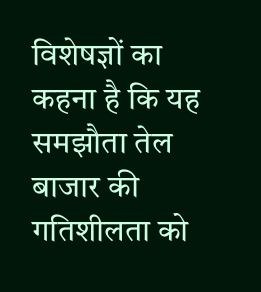विशेषज्ञों का कहना है कि यह समझौता तेल बाजार की गतिशीलता को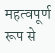महत्वपूर्ण रूप से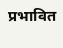प्रभावित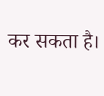कर सकता है।